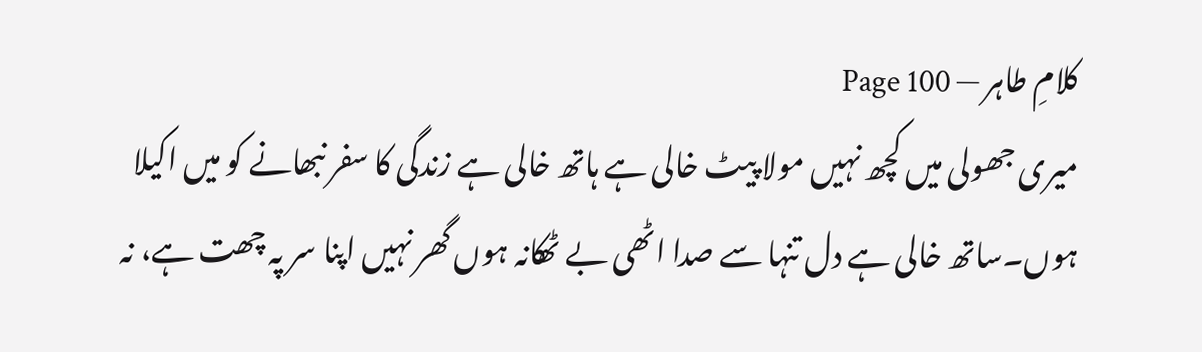کلامِ طاہر — Page 100
میری جھولی میں کچھ نہیں مولا پیٹ خالی ہے ہاتھ خالی ہے زندگی کا سفر نبھانے کو میں اکیلا ہوں۔ساتھ خالی ہے دل تنہا سے صدا اٹھی بے ٹھکانہ ہوں گھر نہیں اپنا سر پہ چھت ہے، نہ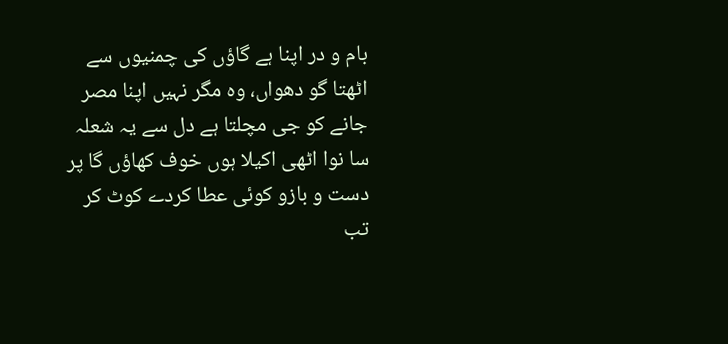بام و در اپنا ہے گاؤں کی چمنیوں سے اٹھتا گو دھواں، وہ مگر نہیں اپنا مصر جانے کو جی مچلتا ہے دل سے یہ شعلہ سا نوا اٹھی اکیلا ہوں خوف کھاؤں گا پر دست و بازو کوئی عطا کردے کوٹ کر تب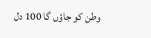وطن کو جاؤں گا 100 دل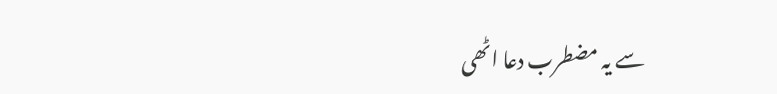سے یہ مضطرب دعا اٹھی